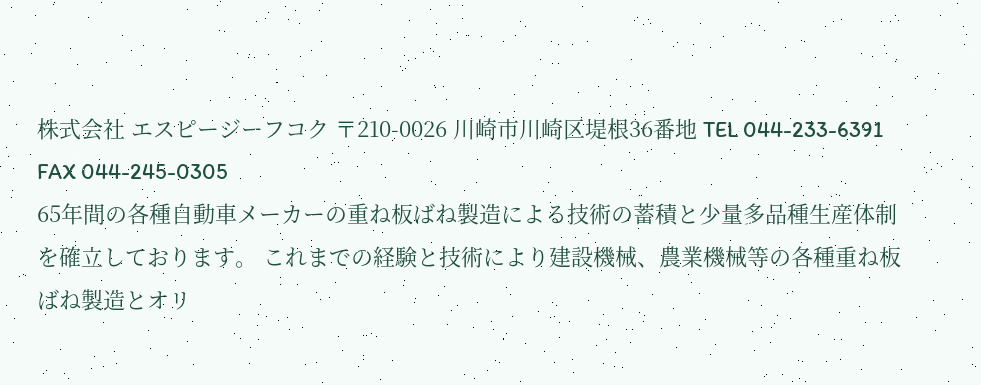株式会社 エスピージーフコク 〒210-0026 川崎市川崎区堤根36番地 TEL 044-233-6391 FAX 044-245-0305
65年間の各種自動車メーカーの重ね板ばね製造による技術の蓄積と少量多品種生産体制を確立しております。 これまでの経験と技術により建設機械、農業機械等の各種重ね板ばね製造とオリ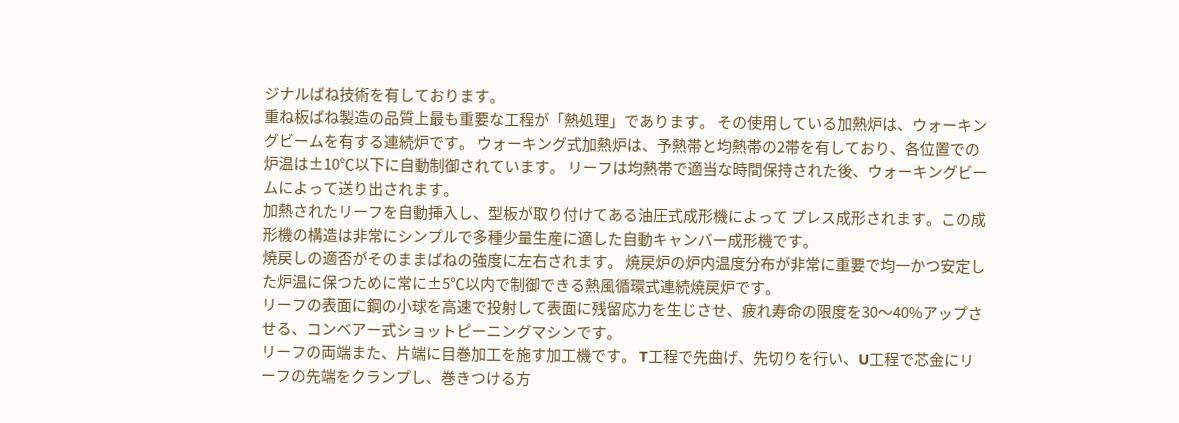ジナルばね技術を有しております。
重ね板ばね製造の品質上最も重要な工程が「熱処理」であります。 その使用している加熱炉は、ウォーキングビームを有する連続炉です。 ウォーキング式加熱炉は、予熱帯と均熱帯の2帯を有しており、各位置での炉温は±10℃以下に自動制御されています。 リーフは均熱帯で適当な時間保持された後、ウォーキングビームによって送り出されます。
加熱されたリーフを自動挿入し、型板が取り付けてある油圧式成形機によって プレス成形されます。この成形機の構造は非常にシンプルで多種少量生産に適した自動キャンバー成形機です。
焼戻しの適否がそのままばねの強度に左右されます。 焼戻炉の炉内温度分布が非常に重要で均一かつ安定した炉温に保つために常に±5℃以内で制御できる熱風循環式連続焼戻炉です。
リーフの表面に鋼の小球を高速で投射して表面に残留応力を生じさせ、疲れ寿命の限度を30〜40%アップさせる、コンベアー式ショットピーニングマシンです。
リーフの両端また、片端に目巻加工を施す加工機です。 T工程で先曲げ、先切りを行い、U工程で芯金にリーフの先端をクランプし、巻きつける方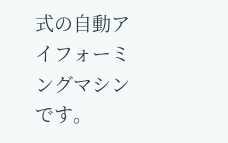式の自動アイフォーミングマシンです。